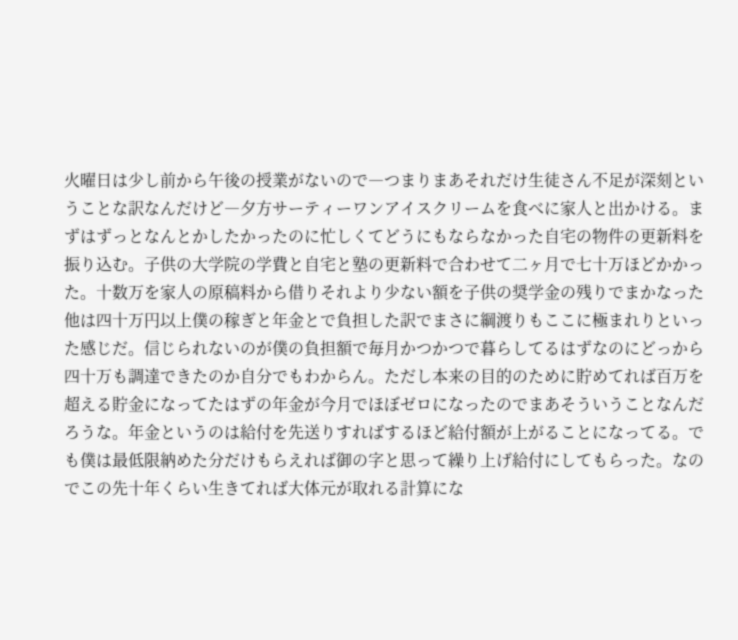火曜日は少し前から午後の授業がないので―つまりまあそれだけ生徒さん不足が深刻ということな訳なんだけど―夕方サーティーワンアイスクリームを食べに家人と出かける。まずはずっとなんとかしたかったのに忙しくてどうにもならなかった自宅の物件の更新料を振り込む。子供の大学院の学費と自宅と塾の更新料で合わせて二ヶ月で七十万ほどかかった。十数万を家人の原稿料から借りそれより少ない額を子供の奨学金の残りでまかなった他は四十万円以上僕の稼ぎと年金とで負担した訳でまさに綱渡りもここに極まれりといった感じだ。信じられないのが僕の負担額で毎月かつかつで暮らしてるはずなのにどっから四十万も調達できたのか自分でもわからん。ただし本来の目的のために貯めてれば百万を超える貯金になってたはずの年金が今月でほぼゼロになったのでまあそういうことなんだろうな。年金というのは給付を先送りすればするほど給付額が上がることになってる。でも僕は最低限納めた分だけもらえれば御の字と思って繰り上げ給付にしてもらった。なのでこの先十年くらい生きてれば大体元が取れる計算にな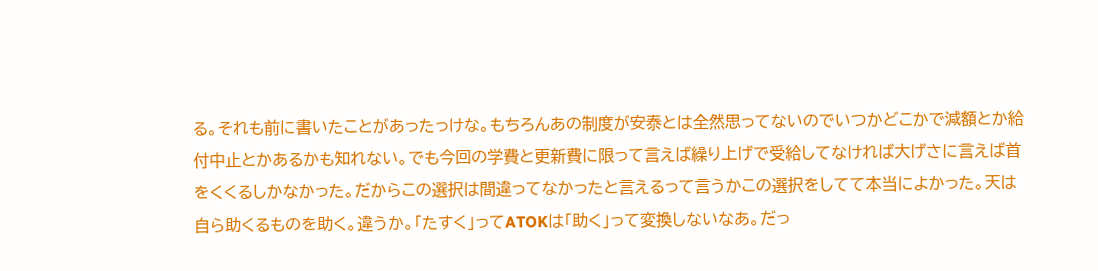る。それも前に書いたことがあったっけな。もちろんあの制度が安泰とは全然思ってないのでいつかどこかで減額とか給付中止とかあるかも知れない。でも今回の学費と更新費に限って言えば繰り上げで受給してなければ大げさに言えば首をくくるしかなかった。だからこの選択は間違ってなかったと言えるって言うかこの選択をしてて本当によかった。天は自ら助くるものを助く。違うか。「たすく」ってATOKは「助く」って変換しないなあ。だっ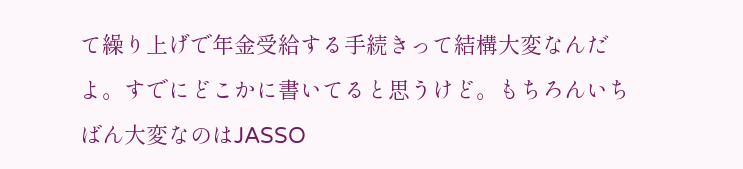て繰り上げで年金受給する手続きって結構大変なんだよ。すでにどこかに書いてると思うけど。もちろんいちばん大変なのはJASSO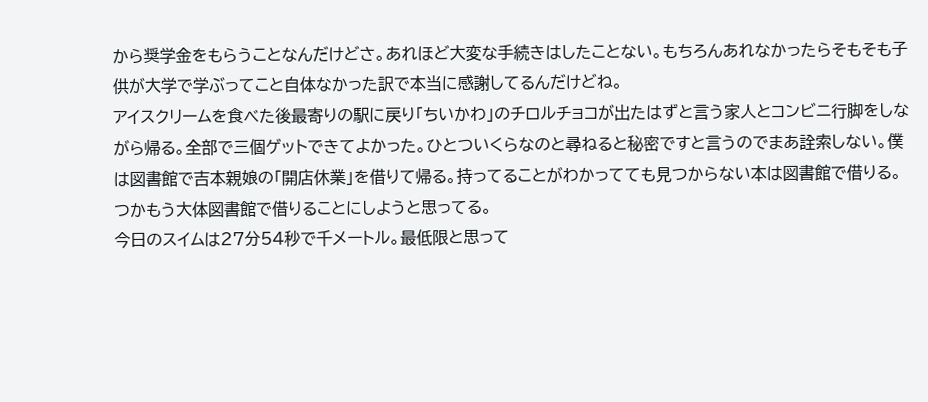から奨学金をもらうことなんだけどさ。あれほど大変な手続きはしたことない。もちろんあれなかったらそもそも子供が大学で学ぶってこと自体なかった訳で本当に感謝してるんだけどね。
アイスクリームを食べた後最寄りの駅に戻り「ちいかわ」のチロルチョコが出たはずと言う家人とコンビニ行脚をしながら帰る。全部で三個ゲットできてよかった。ひとついくらなのと尋ねると秘密ですと言うのでまあ詮索しない。僕は図書館で吉本親娘の「開店休業」を借りて帰る。持ってることがわかってても見つからない本は図書館で借りる。つかもう大体図書館で借りることにしようと思ってる。
今日のスイムは27分54秒で千メートル。最低限と思って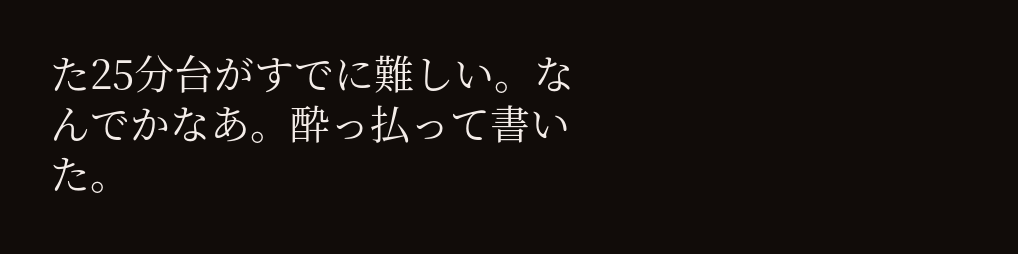た25分台がすでに難しい。なんでかなあ。酔っ払って書いた。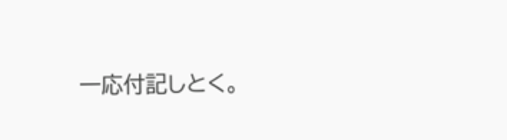一応付記しとく。